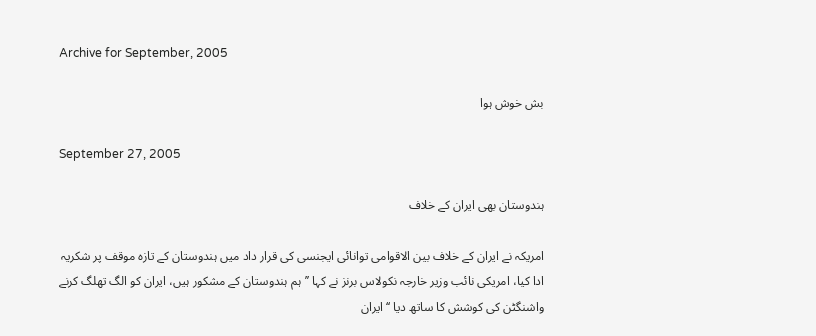Archive for September, 2005

بش خوش ہوا

September 27, 2005

ہندوستان بھی ایران کے خلاف

امریکہ نے ایران کے خلاف بین الاقوامی توانائی ایجنسی کی قرار داد میں ہندوستان کے تازہ موقف پر شکریہ ادا کیا، امریکی نائب وزیر خارجہ نکولاس برنز نے کہا ’’ہم ہندوستان کے مشکور ہیں، ایران کو الگ تھلگ کرنے واشنگٹن کی کوشش کا ساتھ دیا ‘‘ ایران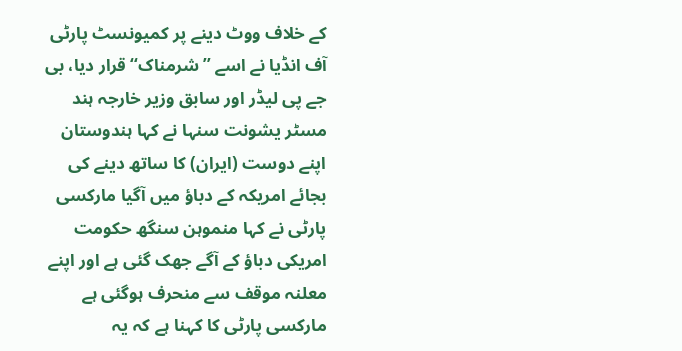کے خلاف ووٹ دینے پر کمیونسٹ پارٹی آف انڈیا نے اسے ’’شرمناک‘‘ قرار دیا، بی جے پی لیڈر اور سابق وزیر خارجہ ہند مسٹر یشونت سنہا نے کہا ہندوستان اپنے دوست (ایران) کا ساتھ دینے کی بجائے امریکہ کے دباؤ میں آگیا مارکسی پارٹی نے کہا منموہن سنگھ حکومت امریکی دباؤ کے آگے جھک گئی ہے اور اپنے معلنہ موقف سے منحرف ہوگئی ہے مارکسی پارٹی کا کہنا ہے کہ یہ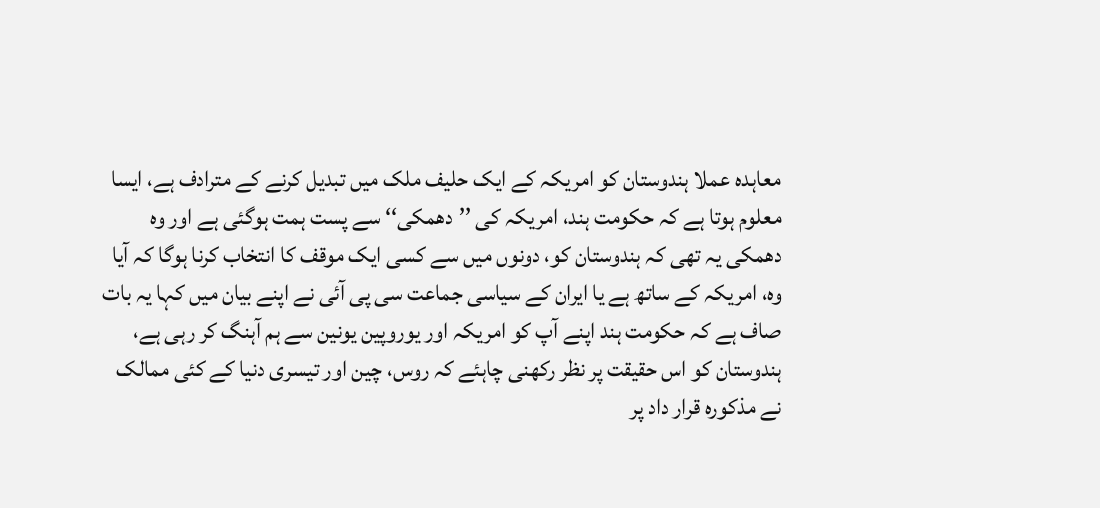معاہدہ عملا ہندوستان کو امریکہ کے ایک حلیف ملک میں تبدیل کرنے کے مترادف ہے، ایسا معلوم ہوتا ہے کہ حکومت ہند، امریکہ کی ’’دھمکی‘‘ سے پست ہمت ہوگئی ہے اور وہ دھمکی یہ تھی کہ ہندوستان کو، دونوں میں سے کسی ایک موقف کا انتخاب کرنا ہوگا کہ آیا وہ، امریکہ کے ساتھ ہے یا ایران کے سیاسی جماعت سی پی آئی نے اپنے بیان میں کہا یہ بات صاف ہے کہ حکومت ہند اپنے آپ کو امریکہ اور یوروپین یونین سے ہم آہنگ کر رہی ہے، ہندوستان کو اس حقیقت پر نظر رکھنی چاہئے کہ روس، چین اور تیسری دنیا کے کئی ممالک نے مذکورہ قرار داد پر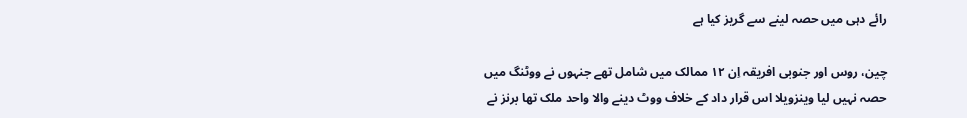رائے دہی میں حصہ لینے سے گریز کیا ہے

چین، روس اور جنوبی افریقہ اِن ١٢ ممالک میں شامل تھے جنہوں نے ووٹنگ میں حصہ نہیں لیا وینزویلا اس قرار داد کے خلاف ووٹ دینے والا واحد ملک تھا برنز نے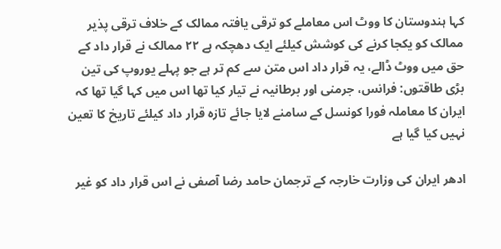کہا ہندوستان کا ووٹ اس معاملے کو ترقی یافتہ ممالک کے خلاف ترقی پذیر ممالک کو یکجا کرنے کی کوشش کیلئے ایک دھچکہ ہے ٢٢ ممالک نے قرار داد کے حق میں ووٹ ڈالے، یہ قرار داد اس متن سے کم تر ہے جو پہلے یوروپ کی تین بڑی طاقتوں: فرانس، جرمنی اور برطانیہ نے تیار کیا تھا اس میں کہا گیا تھا کہ ایران کا معاملہ فورا کونسل کے سامنے لایا جائے تازہ قرار داد کیلئے تاریخ کا تعین نہیں کیا گیا ہے

ادھر ایران کی وزارت خارجہ کے ترجمان حامد رضا آصفی نے اس قرار داد کو غیر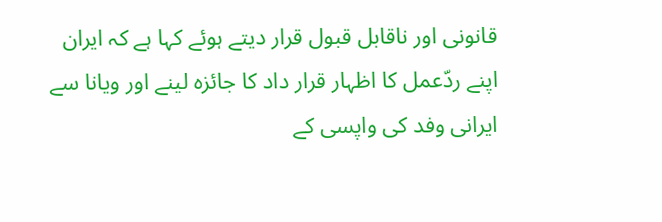قانونی اور ناقابل قبول قرار دیتے ہوئے کہا ہے کہ ایران اپنے ردّعمل کا اظہار قرار داد کا جائزہ لینے اور ویانا سے ایرانی وفد کی واپسی کے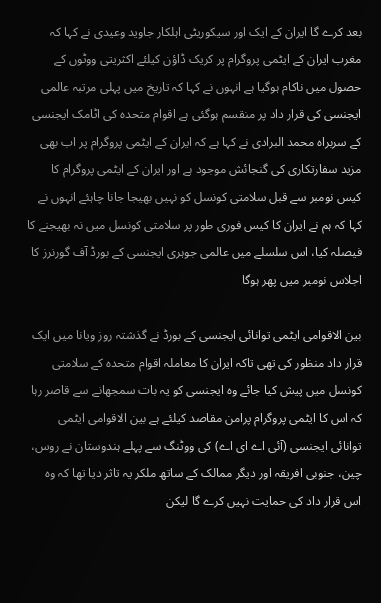بعد کرے گا ایران کے ایک اور سیکوریٹی اہلکار جاوید وعیدی نے کہا کہ مغرب ایران کے ایٹمی پروگرام پر کریک ڈاؤن کیلئے اکثریتی ووٹوں کے حصول میں ناکام ہوگیا ہے انہوں نے کہا کہ تاریخ میں پہلی مرتبہ عالمی ایجنسی کی قرار داد پر منقسم ہوگئی ہے اقوام متحدہ کی اٹامک ایجنسی کے سربراہ محمد البرادی نے کہا ہے کہ ایران کے ایٹمی پروگرام پر اب بھی مزید سفارتکاری کی گنجائش موجود ہے اور ایران کے ایٹمی پروگرام کا کیس نومبر سے قبل سلامتی کونسل کو نہیں بھیجا جانا چاہئے انہوں نے کہا کہ ہم نے ایران کا کیس فوری طور پر سلامتی کونسل میں نہ بھیجنے کا فیصلہ کیا، اس سلسلے میں عالمی جوہری ایجنسی کے بورڈ آف گورنرز کا اجلاس نومبر میں پھر ہوگا

بین الاقوامی ایٹمی توانائی ایجنسی کے بورڈ نے گذشتہ روز ویانا میں ایک قرار داد منظور کی تھی تاکہ ایران کا معاملہ اقوام متحدہ کے سلامتی کونسل میں پیش کیا جائے وہ ایجنسی کو یہ بات سمجھانے سے قاصر رہا کہ اس کا ایٹمی پروگرام پرامن مقاصد کیلئے ہے بین الاقوامی ایٹمی توانائی ایجنسی (آئی اے ای اے) کی ووٹنگ سے پہلے ہندوستان نے روس، چین، جنوبی افریقہ اور دیگر ممالک کے ساتھ ملکر یہ تاثر دیا تھا کہ وہ اس قرار داد کی حمایت نہیں کرے گا لیکن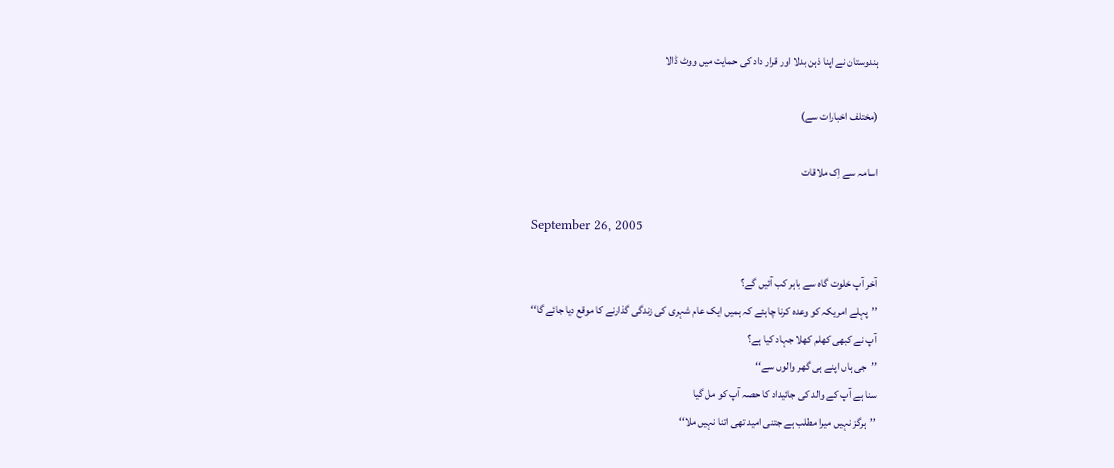ہندوستان نے اپنا ذہن بدلا اور قرار داد کی حمایت میں ووٹ ڈالا

(مختلف اخبارات سے)

اسامہ سے اِک ملاقات

September 26, 2005

آخر آپ خلوت گاہ سے باہر کب آئیں گے؟
’’پہلے امریکہ کو وعدہ کرنا چاہئے کہ ہمیں ایک عام شہری کی زندگی گذارنے کا موقع دیا جائے گا‘‘
آپ نے کبھی کھلم کھلا جہاد کیا ہے؟
’’جی ہاں اپنے ہی گھر والوں سے‘‘
سنا ہے آپ کے والد کی جائیداد کا حصہ آپ کو مل گیا
’’ہرگز نہیں میرا مطلب ہے جتنی امید تھی اتنا نہیں ملا‘‘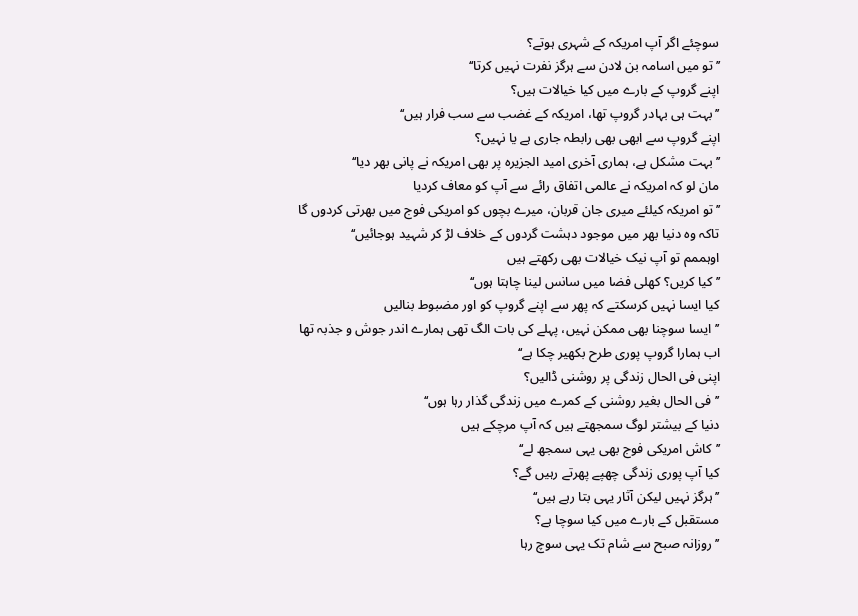سوچئے اگر آپ امریکہ کے شہری ہوتے؟
’’تو میں اسامہ بن لادن سے ہرگز نفرت نہیں کرتا‘‘
اپنے گروپ کے بارے میں کیا خیالات ہیں؟
’’بہت ہی بہادر گروپ تھا، امریکہ کے غضب سے سب فرار ہیں‘‘
اپنے گروپ سے ابھی بھی رابطہ جاری ہے یا نہیں؟
’’بہت مشکل ہے، ہماری آخری امید الجزیرہ پر بھی امریکہ نے پانی بھر دیا‘‘
مان لو کہ امریکہ نے عالمی اتفاق رائے سے آپ کو معاف کردیا
’’تو امریکہ کیلئے میری جان قربان، میرے بچوں کو امریکی فوج میں بھرتی کردوں گا تاکہ وہ دنیا بھر میں موجود دہشت گردوں کے خلاف لڑ کر شہید ہوجائیں‘‘
اوہممم تو آپ نیک خیالات بھی رکھتے ہیں
’’ کیا کریں؟ کھلی فضا میں سانس لینا چاہتا ہوں‘‘
کیا ایسا نہیں کرسکتے کہ پھر سے اپنے گروپ کو اور مضبوط بنالیں
’’ایسا سوچنا بھی ممکن نہیں، پہلے کی بات الگ تھی ہمارے اندر جوش و جذبہ تھا اب ہمارا گروپ پوری طرح بکھیر چکا ہے‘‘
اپنی فی الحال زندگی پر روشنی ڈالیں؟
’’فی الحال بغیر روشنی کے کمرے میں زندگی گذار رہا ہوں‘‘
دنیا کے بیشتر لوگ سمجھتے ہیں کہ آپ مرچکے ہیں
’’کاش امریکی فوج بھی یہی سمجھ لے‘‘
کیا آپ پوری زندگی چھپے پھرتے رہیں گے؟
’’ہرگز نہیں لیکن آثار یہی بتا رہے ہیں‘‘
مستقبل کے بارے میں کیا سوچا ہے؟
’’روزانہ صبح سے شام تک یہی سوچ رہا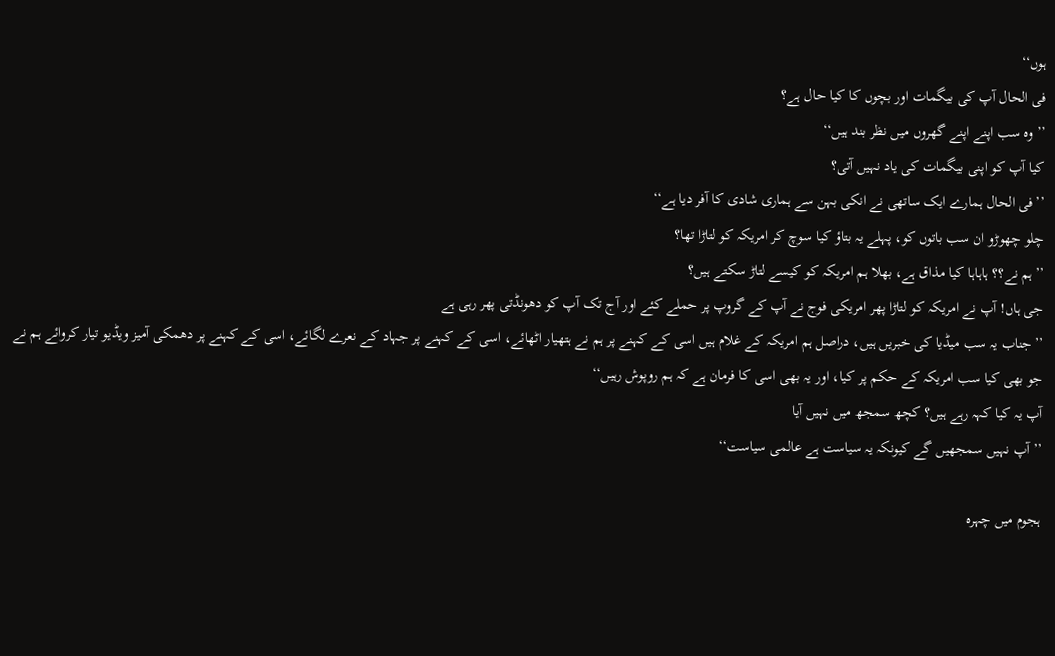ہوں‘‘
فی الحال آپ کی بیگمات اور بچوں کا کیا حال ہے؟
’’وہ سب اپنے اپنے گھروں میں نظر بند ہیں‘‘
کیا آپ کو اپنی بیگمات کی یاد نہیں آتی؟
’’فی الحال ہمارے ایک ساتھی نے انکی بہن سے ہماری شادی کا آفر دیا ہے‘‘
چلو چھوڑو ان سب باتوں کو، پہلے یہ بتاؤ کیا سوچ کر امریکہ کو لتاڑا تھا؟
’’ہم نے؟؟ ہاہاہا کیا مذاق ہے، بھلا ہم امریکہ کو کیسے لتاڑ سکتے ہیں؟
جی ہاں! آپ نے امریکہ کو لتاڑا پھر امریکی فوج نے آپ کے گروپ پر حملے کئے اور آج تک آپ کو دھونڈتی پھر رہی ہے
’’جناب یہ سب میڈیا کی خبریں ہیں، دراصل ہم امریکہ کے غلام ہیں اسی کے کہنے پر ہم نے ہتھیار اٹھائے، اسی کے کہنے پر جہاد کے نعرے لگائے، اسی کے کہنے پر دھمکی آمیز ویڈیو تیار کروائے ہم نے جو بھی کیا سب امریکہ کے حکم پر کیا، اور یہ بھی اسی کا فرمان ہے کہ ہم روپوش رہیں‘‘
آپ یہ کیا کہہ رہے ہیں؟ کچھ سمجھ میں نہیں آیا
’’آپ نہیں سمجھیں گے کیونکہ یہ سیاست ہے عالمی سیاست‘‘

ہجوم میں چہرہ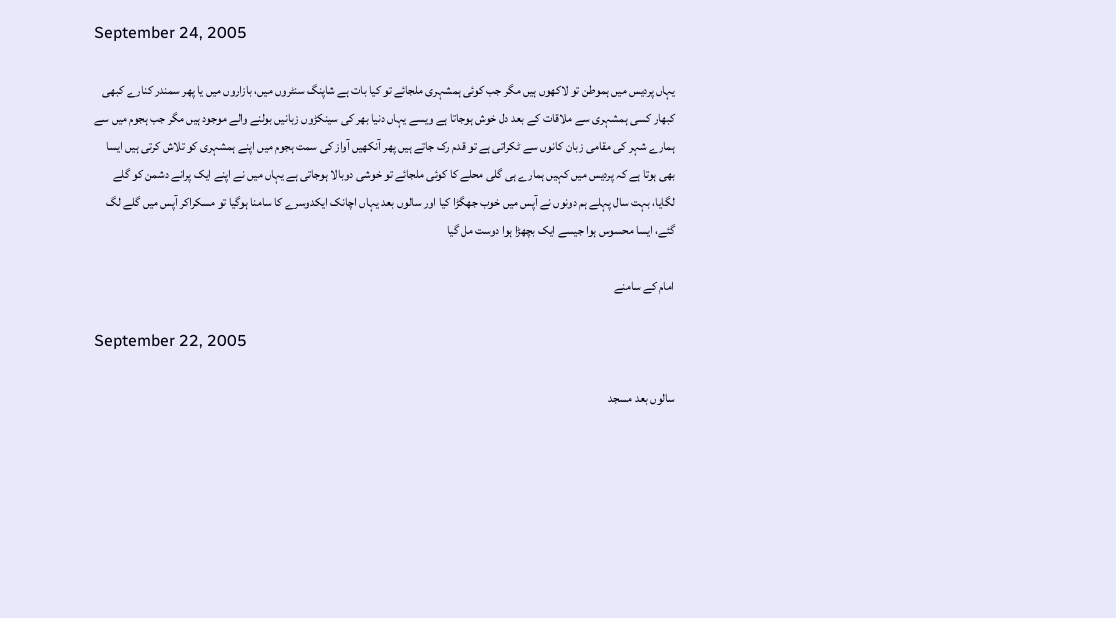September 24, 2005

یہاں پردیس میں ہموطن تو لاکھوں ہیں مگر جب کوئی ہمشہری ملجائے تو کیا بات ہے شاپنگ سنٹروں میں، بازاروں میں یا پھر سمندر کنارے کبھی کبھار کسی ہمشہری سے ملاقات کے بعد دل خوش ہوجاتا ہے ویسے یہاں دنیا بھر کی سینکڑوں زبانیں بولنے والے موجود ہیں مگر جب ہجوم میں سے ہمارے شہر کی مقامی زبان کانوں سے ٹکراتی ہے تو قدم رک جاتے ہیں پھر آنکھیں آواز کی سمت ہجوم میں اپنے ہمشہری کو تلاش کرتی ہیں ایسا بھی ہوتا ہے کہ پردیس میں کہیں ہمارے ہی گلی محلے کا کوئی ملجائے تو خوشی دوبالا ہوجاتی ہے یہاں میں نے اپنے ایک پرانے دشمن کو گلے لگایا، بہت سال پہلے ہم دونوں نے آپس میں خوب جھگڑا کیا اور سالوں بعد یہاں اچانک ایکدوسرے کا سامنا ہوگیا تو مسکراکر آپس میں گلے لگ گئے، ایسا محسوس ہوا جیسے ایک بچھڑا ہوا دوست مل گیا

امام کے سامنے

September 22, 2005

سالوں بعد مسجد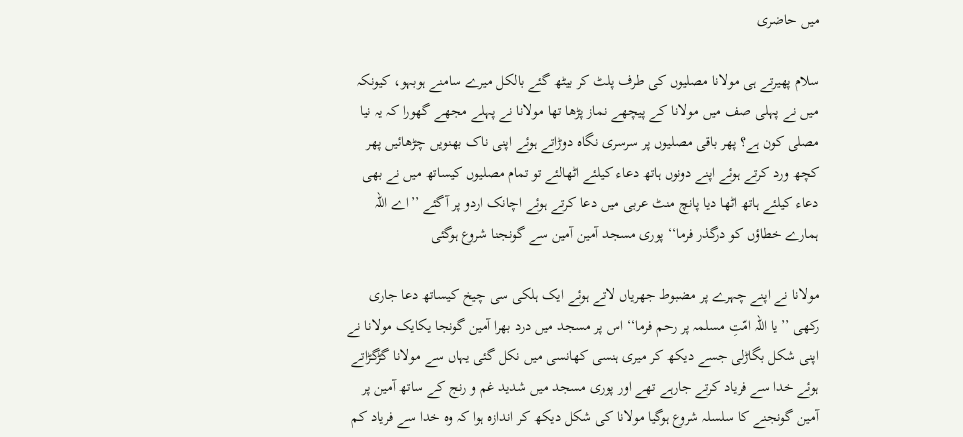میں حاضری

سلام پھیرتے ہی مولانا مصلیوں کی طرف پلٹ کر بیٹھ گئے بالکل میرے سامنے ہوبہو، کیونکہ میں نے پہلی صف میں مولانا کے پیچھے نماز پڑھا تھا مولانا نے پہلے مجھے گھورا کہ یہ نیا مصلی کون ہے؟ پھر باقی مصلیوں پر سرسری نگاہ دوڑاتے ہوئے اپنی ناک بھنویں چڑھائیں پھر کچھ ورد کرتے ہوئے اپنے دونوں ہاتھ دعاء کیلئے اٹھالئے تو تمام مصلیوں کیساتھ میں نے بھی دعاء کیلئے ہاتھ اٹھا دیا پانچ منٹ عربی میں دعا کرتے ہوئے اچانک اردو پر آگئے ’’اے اللہ ہمارے خطاؤں کو درگذر فرما‘‘ پوری مسجد آمین آمین سے گونجنا شروع ہوگئی

مولانا نے اپنے چہرے پر مضبوط جھریاں لاتے ہوئے ایک ہلکی سی چیخ کیساتھ دعا جاری رکھی ’’یا اللہ امّتِ مسلمہ پر رحم فرما‘‘ اس پر مسجد میں درد بھرا آمین گونجا یکایک مولانا نے اپنی شکل بگاڑلی جسے دیکھ کر میری ہنسی کھانسی میں نکل گئی یہاں سے مولانا گڑگڑاتے ہوئے خدا سے فریاد کرتے جارہے تھے اور پوری مسجد میں شدید غم و رنج کے ساتھ آمین پر آمین گونجنے کا سلسلہ شروع ہوگیا مولانا کی شکل دیکھ کر اندازہ ہوا کہ وہ خدا سے فریاد کم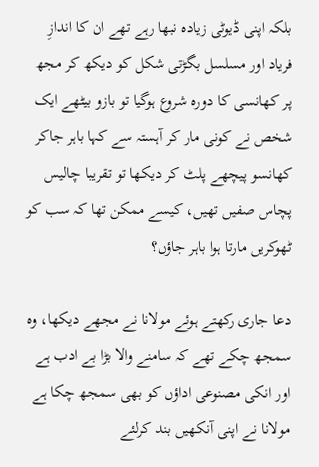بلکہ اپنی ڈیوٹی زیادہ نبھا رہے تھے ان کا اندازِ فریاد اور مسلسل بگڑتی شکل کو دیکھ کر مجھ پر کھانسی کا دورہ شروع ہوگیا تو بازو بیٹھے ایک شخص نے کونی مار کر آہستہ سے کہا باہر جاکر کھانسو پیچھے پلٹ کر دیکھا تو تقریبا چالیس پچاس صفیں تھیں، کیسے ممکن تھا کہ سب کو ٹھوکریں مارتا ہوا باہر جاؤں؟

دعا جاری رکھتے ہوئے مولانا نے مجھے دیکھا، وہ سمجھ چکے تھے کہ سامنے والا بڑا بے ادب ہے اور انکی مصنوعی اداؤں کو بھی سمجھ چکا ہے مولانا نے اپنی آنکھیں بند کرلئے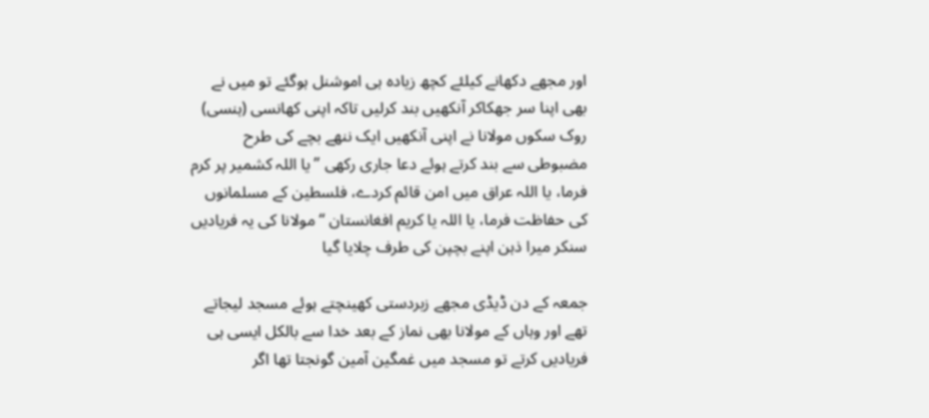اور مجھے دکھانے کیلئے کچھ زیادہ ہی اموشنل ہوگئے تو میں نے بھی اپنا سر جھکاکر آنکھیں بند کرلیں تاکہ اپنی کھانسی (ہنسی) روک سکوں مولانا نے اپنی آنکھیں ایک ننھے بچے کی طرح مضبوطی سے بند کرتے ہوئے دعا جاری رکھی ’’یا اللہ کشمیر پر کرم فرما، یا اللہ عراق میں امن قائم کردے، فلسطین کے مسلمانوں کی حفاظت فرما، یا اللہ یا کریم افغانستان ‘‘ مولانا کی یہ فریادیں سنکر میرا ذہن اپنے بچپن کی طرف چلایا گیا

جمعہ کے دن ڈیڈی مجھے زبردستی کھینچتے ہوئے مسجد لیجاتے تھے اور وہاں کے مولانا بھی نماز کے بعد خدا سے بالکل ایسی ہی فریادیں کرتے تو مسجد میں غمگین آمین گونجتا تھا اگر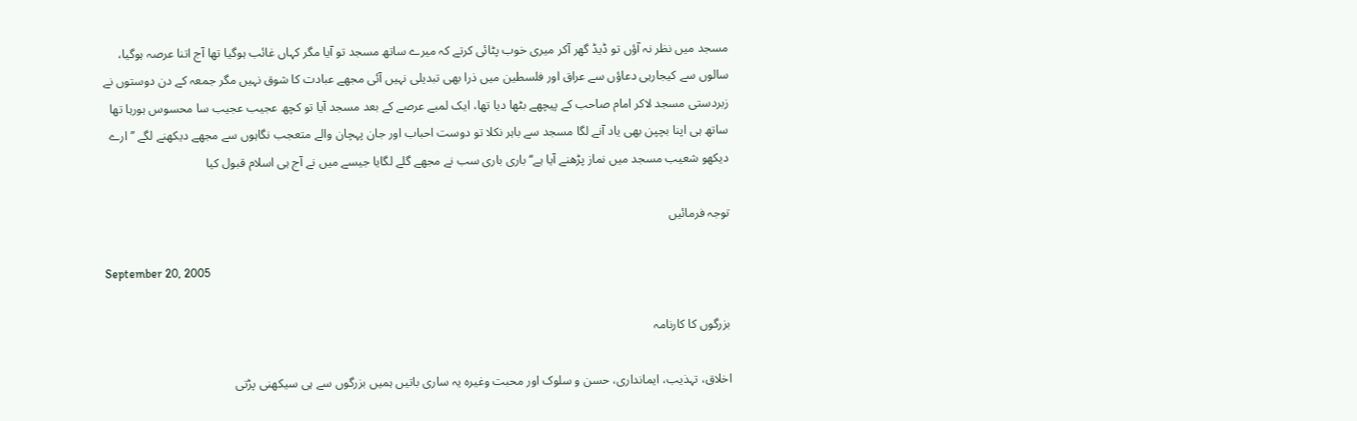مسجد میں نظر نہ آؤں تو ڈیڈ گھر آکر میری خوب پٹائی کرتے کہ میرے ساتھ مسجد تو آیا مگر کہاں غائب ہوگیا تھا آج اتنا عرصہ ہوگیا، سالوں سے کیجارہی دعاؤں سے عراق اور فلسطین میں ذرا بھی تبدیلی نہیں آئی مجھے عبادت کا شوق نہیں مگر جمعہ کے دن دوستوں نے زبردستی مسجد لاکر امام صاحب کے پیچھے بٹھا دیا تھا، ایک لمبے عرصے کے بعد مسجد آیا تو کچھ عجیب عجیب سا محسوس ہورہا تھا ساتھ ہی اپنا بچپن بھی یاد آنے لگا مسجد سے باہر نکلا تو دوست احباب اور جان پہچان والے متعجب نگاہوں سے مجھے دیکھنے لگے ’’ارے دیکھو شعیب مسجد میں نماز پڑھنے آیا ہے‘‘ باری باری سب نے مجھے گلے لگایا جیسے میں نے آج ہی اسلام قبول کیا

توجہ فرمائیں

September 20, 2005

بزرگوں کا کارنامہ

اخلاق، تہذیب، ایمانداری، حسن و سلوک اور محبت وغیرہ یہ ساری باتیں ہمیں بزرگوں سے ہی سیکھنی پڑتی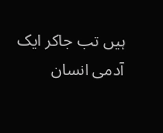ہیں تب جاکر ایک آدمی انسان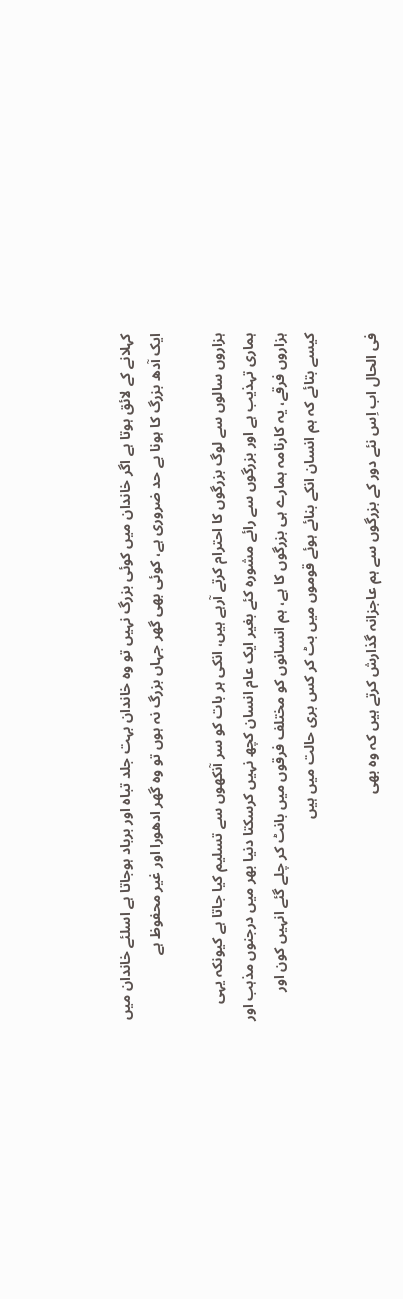کہلانے کے لائق ہوتا ہے اگر خاندان میں کوئی بزرگ نہیں تو وہ خاندان بہت جلد تباہ اور برباد ہوجاتا ہے اسلئے خاندان میں ایک آدھ بزرگ کا ہونا بے حد ضروری ہے، کوئی بھی گھر جہاں بزرگ نہ ہوں تو وہ گھر ادھورا اور غیر محفوظ ہے

ہزاروں سالوں سے لوگ بزرگوں کا احترام کرتے آرہے ہیں، انکی ہر بات کو سر آنکھوں سے تسلیم کیا جاتا ہے کیونکہ یہی ہماری تہذیب ہے اور بزرگوں سے رائے مشورہ کئے بغیر ایک عام انسان کچھ نہیں کرسکتا دنیا بھر میں درجنوں مذہب اور ہزاروں فرقے، یہ کارنامہ ہمارے ہی بزرگوں کا ہے، ہم انسانوں کو مختلف فرقوں میں بانٹ کر چلے گئے انہیں کون اور کیسے بتائے کہ ہم انسان انکے بنائے ہوئے قوموں میں بٹ کر کس بری حالت میں ہیں

فی الحال اب اِس نئے دور کے بزرگوں سے ہم عاجزانہ گذارش کرتے ہیں کہ وہ بھی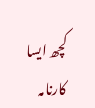کچھ ایسا کارنامہ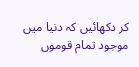کر دکھائیں کہ دنیا میں موجود تمام قوموں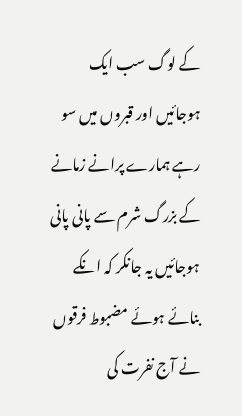کے لوگ سب ایک ہوجائیں اور قبروں میں سو رہے ہمارے پرانے زمانے کے بزرگ شرم سے پانی پانی ہوجائیں یہ جانکر کہ انکے بنائے ہوئے مضبوط فرقوں نے آج نفرت کی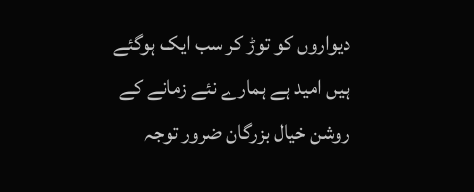دیواروں کو توڑ کر سب ایک ہوگئے ہیں امید ہے ہمارے نئے زمانے کے روشن خیال بزرگان ضرور توجہ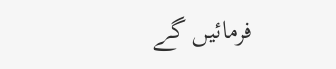فرمائیں گے